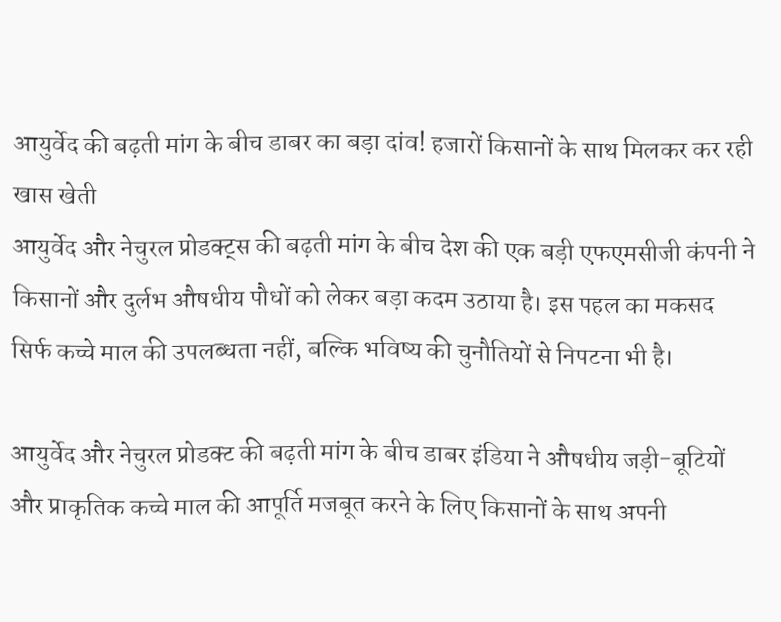आयुर्वेद की बढ़ती मांग के बीच डाबर का बड़ा दांव! हजारों किसानों के साथ मिलकर कर रही खास खेती
आयुर्वेद और नेचुरल प्रोडक्ट्स की बढ़ती मांग के बीच देश की एक बड़ी एफएमसीजी कंपनी ने किसानों और दुर्लभ औषधीय पौधों को लेकर बड़ा कदम उठाया है। इस पहल का मकसद सिर्फ कच्चे माल की उपलब्धता नहीं, बल्कि भविष्य की चुनौतियों से निपटना भी है।

आयुर्वेद और नेचुरल प्रोडक्ट की बढ़ती मांग के बीच डाबर इंडिया ने औषधीय जड़ी-बूटियों और प्राकृतिक कच्चे माल की आपूर्ति मजबूत करने के लिए किसानों के साथ अपनी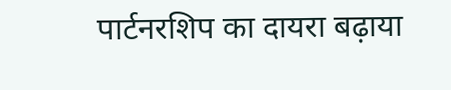पार्टनरशिप का दायरा बढ़ाया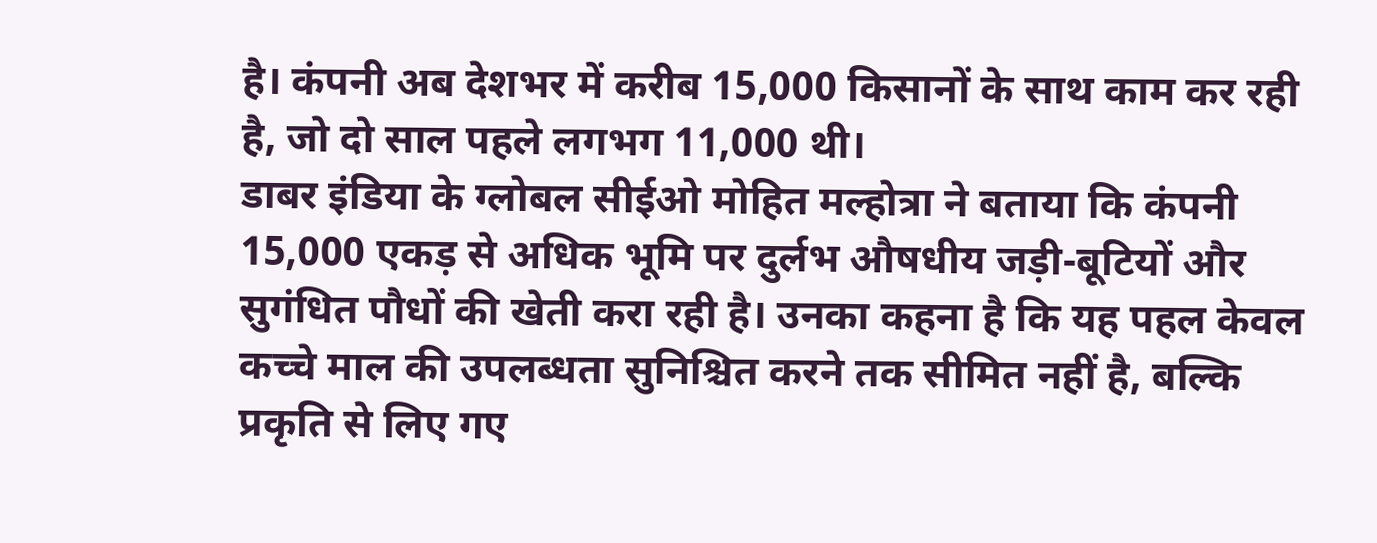है। कंपनी अब देशभर में करीब 15,000 किसानों के साथ काम कर रही है, जो दो साल पहले लगभग 11,000 थी।
डाबर इंडिया के ग्लोबल सीईओ मोहित मल्होत्रा ने बताया कि कंपनी 15,000 एकड़ से अधिक भूमि पर दुर्लभ औषधीय जड़ी-बूटियों और सुगंधित पौधों की खेती करा रही है। उनका कहना है कि यह पहल केवल कच्चे माल की उपलब्धता सुनिश्चित करने तक सीमित नहीं है, बल्कि प्रकृति से लिए गए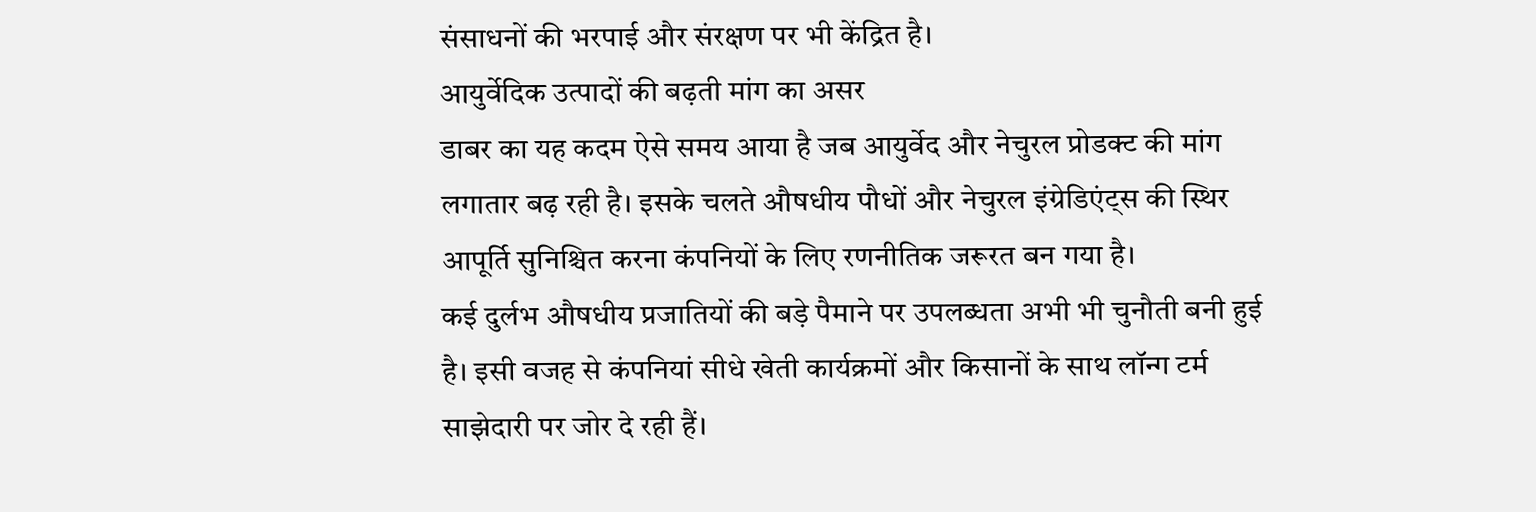संसाधनों की भरपाई और संरक्षण पर भी केंद्रित है।
आयुर्वेदिक उत्पादों की बढ़ती मांग का असर
डाबर का यह कदम ऐसे समय आया है जब आयुर्वेद और नेचुरल प्रोडक्ट की मांग लगातार बढ़ रही है। इसके चलते औषधीय पौधों और नेचुरल इंग्रेडिएंट्स की स्थिर आपूर्ति सुनिश्चित करना कंपनियों के लिए रणनीतिक जरूरत बन गया है।
कई दुर्लभ औषधीय प्रजातियों की बड़े पैमाने पर उपलब्धता अभी भी चुनौती बनी हुई है। इसी वजह से कंपनियां सीधे खेती कार्यक्रमों और किसानों के साथ लॉन्ग टर्म साझेदारी पर जोर दे रही हैं।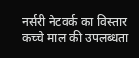नर्सरी नेटवर्क का विस्तार
कच्चे माल की उपलब्धता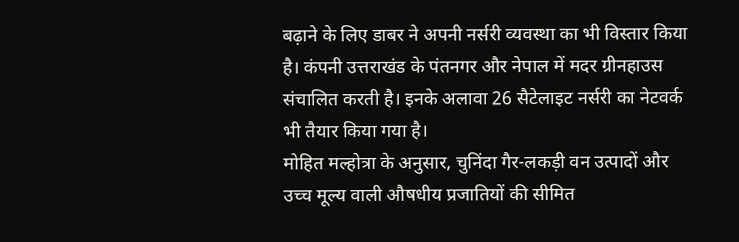बढ़ाने के लिए डाबर ने अपनी नर्सरी व्यवस्था का भी विस्तार किया है। कंपनी उत्तराखंड के पंतनगर और नेपाल में मदर ग्रीनहाउस संचालित करती है। इनके अलावा 26 सैटेलाइट नर्सरी का नेटवर्क भी तैयार किया गया है।
मोहित मल्होत्रा के अनुसार, चुनिंदा गैर-लकड़ी वन उत्पादों और उच्च मूल्य वाली औषधीय प्रजातियों की सीमित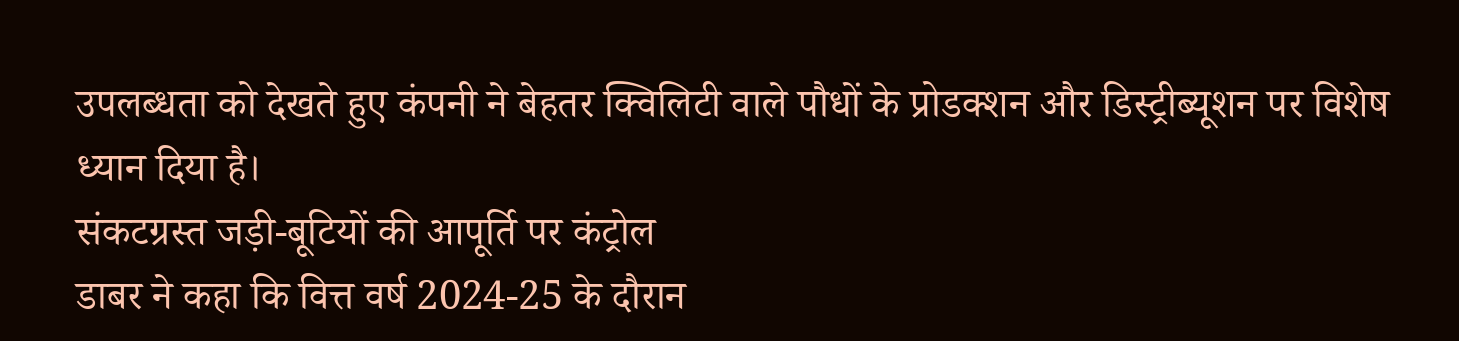उपलब्धता को देखते हुए कंपनी ने बेहतर क्विलिटी वाले पौधों के प्रोडक्शन और डिस्ट्रीब्यूशन पर विशेष ध्यान दिया है।
संकटग्रस्त जड़ी-बूटियों की आपूर्ति पर कंट्रोल
डाबर ने कहा कि वित्त वर्ष 2024-25 के दौरान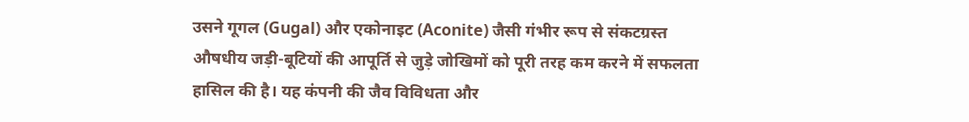उसने गूगल (Gugal) और एकोनाइट (Aconite) जैसी गंभीर रूप से संकटग्रस्त औषधीय जड़ी-बूटियों की आपूर्ति से जुड़े जोखिमों को पूरी तरह कम करने में सफलता हासिल की है। यह कंपनी की जैव विविधता और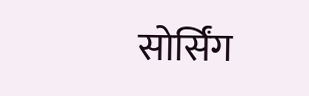सोर्सिंग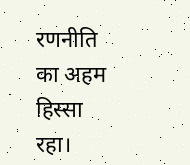रणनीति का अहम हिस्सा रहा।